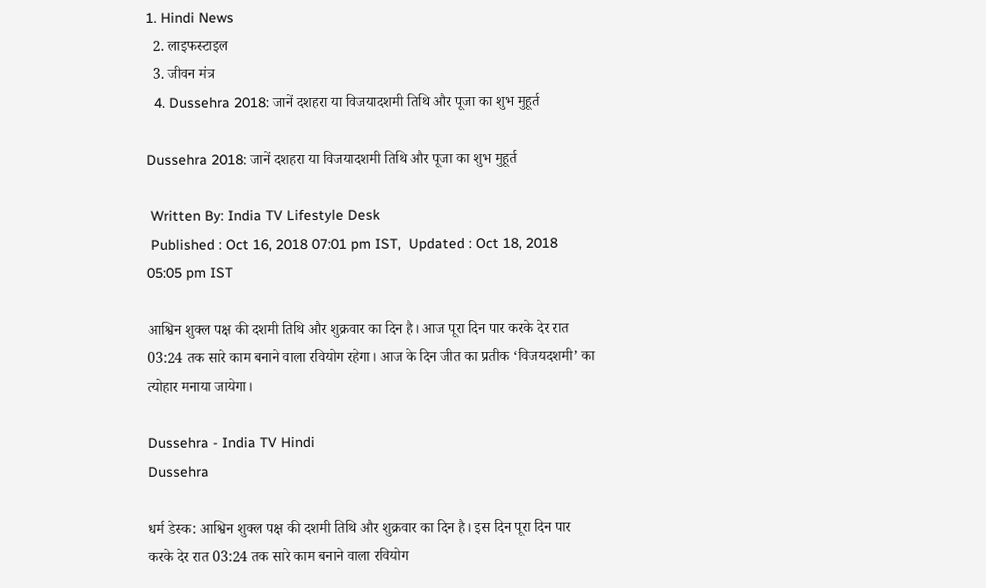1. Hindi News
  2. लाइफस्टाइल
  3. जीवन मंत्र
  4. Dussehra 2018: जानें दशहरा या विजयादशमी तिथि और पूजा का शुभ मुहूर्त

Dussehra 2018: जानें दशहरा या विजयादशमी तिथि और पूजा का शुभ मुहूर्त

 Written By: India TV Lifestyle Desk
 Published : Oct 16, 2018 07:01 pm IST,  Updated : Oct 18, 2018 05:05 pm IST

आश्विन शुक्ल पक्ष की दशमी तिथि और शुक्रवार का दिन है। आज पूरा दिन पार करके देर रात 03:24 तक सारे काम बनाने वाला रवियोग रहेगा। आज के दिन जीत का प्रतीक ‘विजयदशमी’ का त्योहार मनाया जायेगा।

Dussehra - India TV Hindi
Dussehra

धर्म डेस्क: आश्विन शुक्ल पक्ष की दशमी तिथि और शुक्रवार का दिन है। इस दिन पूरा दिन पार करके देर रात 03:24 तक सारे काम बनाने वाला रवियोग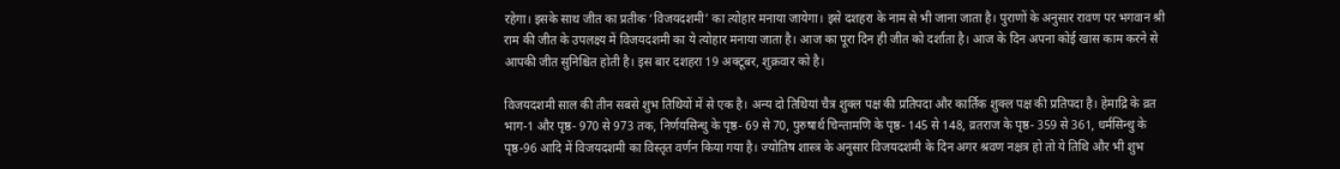रहेगा। इसके साथ जीत का प्रतीक ‘विजयदशमी’ का त्योहार मनाया जायेगा। इसे दशहरा के नाम से भी जाना जाता है। पुराणों के अनुसार रावण पर भगवान श्री राम की जीत के उपलक्ष्य में विजयदशमी का ये त्योहार मनाया जाता है। आज का पूरा दिन ही जीत को दर्शाता है। आज के दिन अपना कोई खास काम करने से आपकी जीत सुनिश्चित होती है। इस बार दशहरा 19 अक्टूबर, शुक्रवार को है।

विजयदशमी साल की तीन सबसे शुभ तिथियों में से एक है। अन्य दो तिथियां चैत्र शुक्ल पक्ष की प्रतिपदा और कार्तिक शुक्ल पक्ष की प्रतिपदा है। हेमाद्रि के व्रत भाग-1 और पृष्ठ- 970 से 973 तक, निर्णयसिन्धु के पृष्ठ- 69 से 70, पुरुषार्थ चिन्तामणि के पृष्ठ- 145 से 148, व्रतराज के पृष्ठ- 359 से 361, धर्मसिन्धु के पृष्ठ-96 आदि में विजयदशमी का विस्तृत वर्णन किया गया है। ज्योतिष शास्त्र के अनुसार विजयदशमी के दिन अगर श्रवण नक्षत्र हो तो ये तिथि और भी शुभ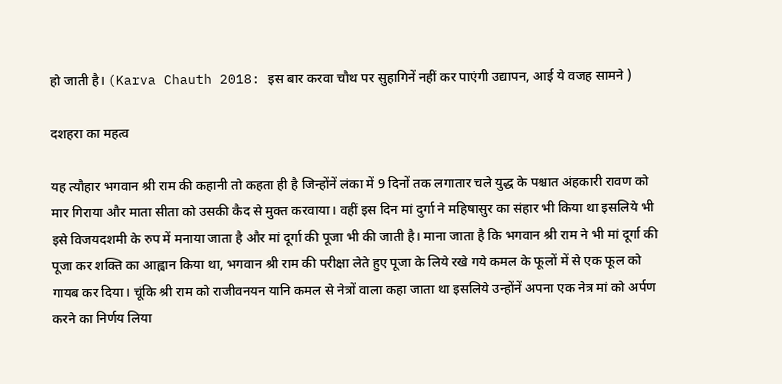हो जाती है। (Karva Chauth 2018: इस बार करवा चौथ पर सुहागिनें नहीं कर पाएंगी उद्यापन, आई ये वजह सामने )

दशहरा का महत्व

यह त्यौहार भगवान श्री राम की कहानी तो कहता ही है जिन्होंनें लंका में 9 दिनों तक लगातार चले युद्ध के पश्चात अंहकारी रावण को मार गिराया और माता सीता को उसकी कैद से मुक्त करवाया। वहीं इस दिन मां दुर्गा ने महिषासुर का संहार भी किया था इसलिये भी इसे विजयदशमी के रुप में मनाया जाता है और मां दूर्गा की पूजा भी की जाती है। माना जाता है कि भगवान श्री राम ने भी मां दूर्गा की पूजा कर शक्ति का आह्वान किया था, भगवान श्री राम की परीक्षा लेते हुए पूजा के लिये रखे गये कमल के फूलों में से एक फूल को गायब कर दिया। चूंकि श्री राम को राजीवनयन यानि कमल से नेत्रों वाला कहा जाता था इसलिये उन्होंनें अपना एक नेत्र मां को अर्पण करने का निर्णय लिया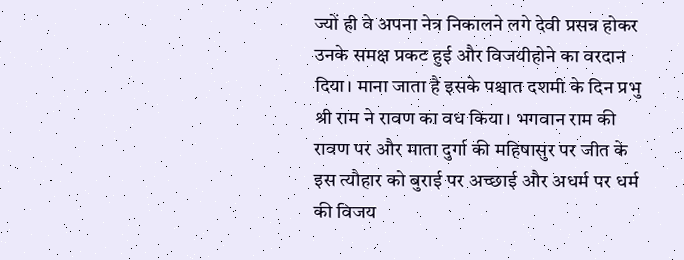ज्यों ही वे अपना नेत्र निकालने लगे देवी प्रसन्न होकर उनके समक्ष प्रकट हुई और विजयीहोने का वरदान दिया। माना जाता है इसके पश्चात दशमी के दिन प्रभु श्री राम ने रावण का वध किया। भगवान राम की रावण पर और माता दुर्गा की महिषासुर पर जीत के इस त्यौहार को बुराई पर अच्छाई और अधर्म पर धर्म की विजय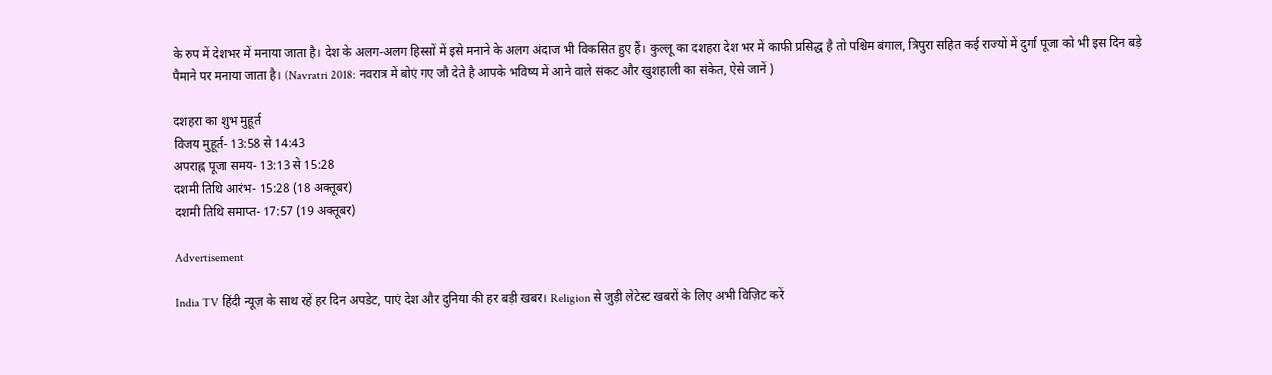के रुप में देशभर में मनाया जाता है। देश के अलग-अलग हिस्सों में इसे मनाने के अलग अंदाज भी विकसित हुए हैं। कुल्लू का दशहरा देश भर में काफी प्रसिद्ध है तो पश्चिम बंगाल, त्रिपुरा सहित कई राज्यों में दुर्गा पूजा को भी इस दिन बड़े पैमाने पर मनाया जाता है। (Navratri 2018: नवरात्र में बोएं गए जौ देते है आपके भविष्य में आने वाले संकट और खुशहाली का संकेत, ऐसे जानें )

दशहरा का शुभ मुहूर्त
विजय मुहूर्त- 13:58 से 14:43
अपराह्न पूजा समय- 13:13 से 15:28
दशमी तिथि आरंभ- 15:28 (18 अक्तूबर)
दशमी तिथि समाप्त- 17:57 (19 अक्तूबर)

Advertisement

India TV हिंदी न्यूज़ के साथ रहें हर दिन अपडेट, पाएं देश और दुनिया की हर बड़ी खबर। Religion से जुड़ी लेटेस्ट खबरों के लिए अभी विज़िट करें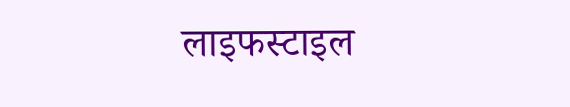लाइफस्टाइल